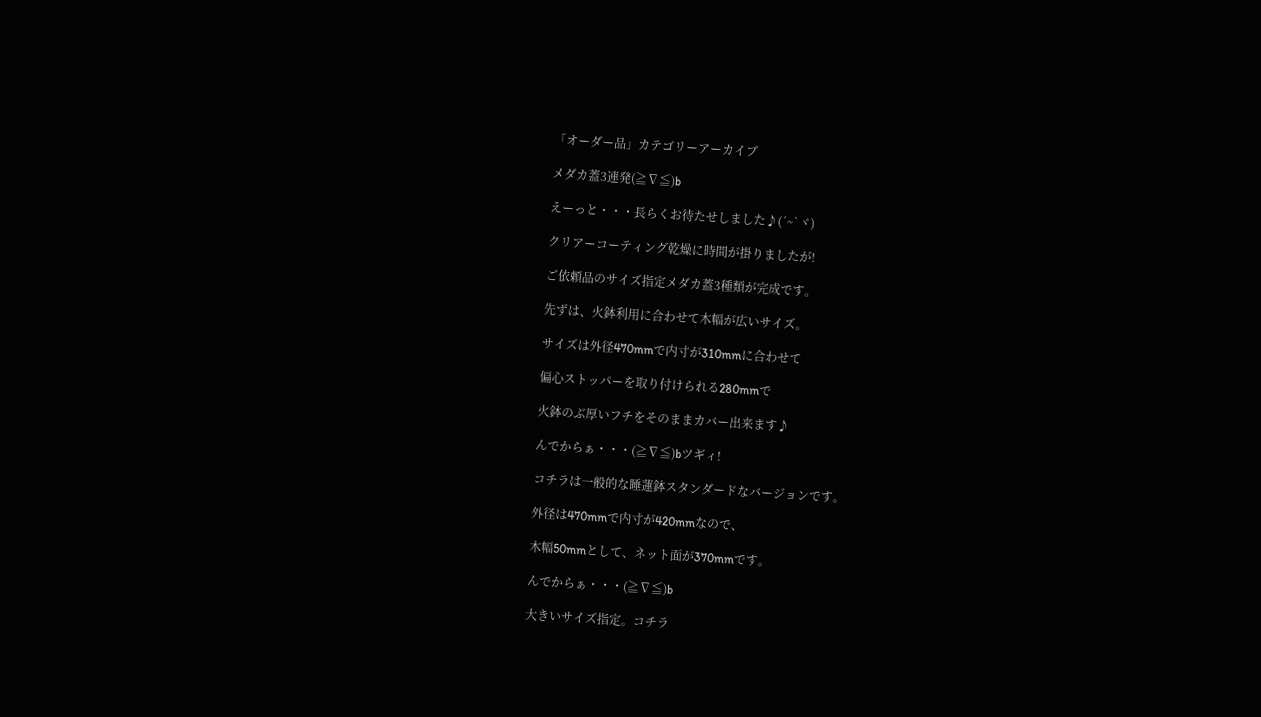「オーダー品」カテゴリーアーカイブ

メダカ蓋3連発(≧∇≦)b

えーっと・・・長らくお待たせしました♪(´~`ヾ)

クリアーコーティング乾燥に時間が掛りましたが!

ご依頼品のサイズ指定メダカ蓋3種類が完成です。

先ずは、火鉢利用に合わせて木幅が広いサイズ。

サイズは外径470mmで内寸が310mmに合わせて

偏心ストッパーを取り付けられる280mmで

火鉢のぶ厚いフチをそのままカバー出来ます♪

んでからぁ・・・(≧∇≦)bツギィ!

コチラは一般的な睡蓮鉢スタンダードなバージョンです。

外径は470mmで内寸が420mmなので、

木幅50mmとして、ネット面が370mmです。

んでからぁ・・・(≧∇≦)b

大きいサイズ指定。コチラ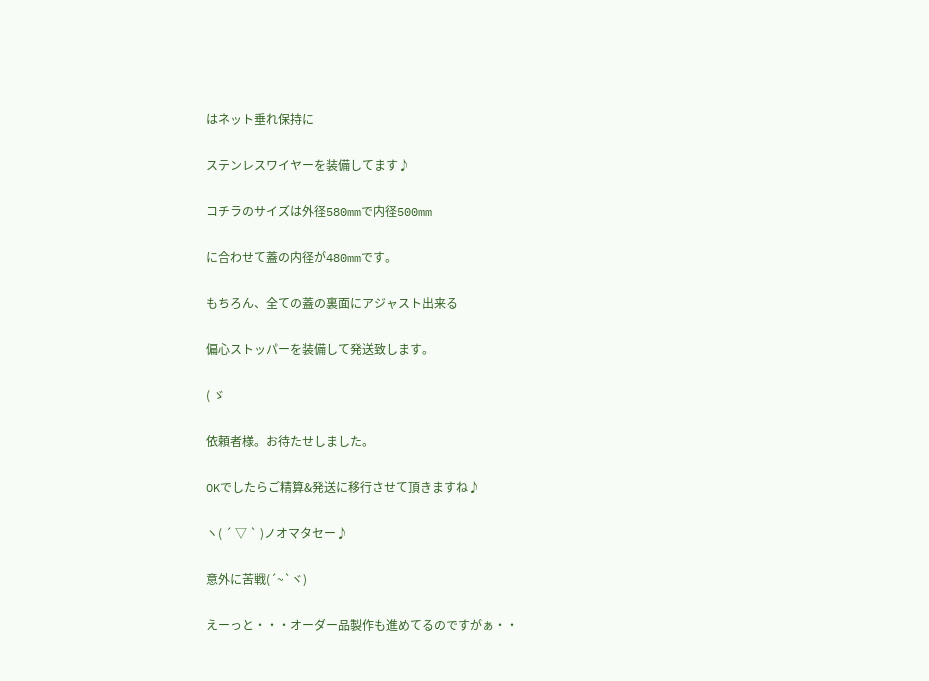はネット垂れ保持に

ステンレスワイヤーを装備してます♪

コチラのサイズは外径580mmで内径500mm

に合わせて蓋の内径が480mmです。

もちろん、全ての蓋の裏面にアジャスト出来る

偏心ストッパーを装備して発送致します。

( ゞ

依頼者様。お待たせしました。

OKでしたらご精算&発送に移行させて頂きますね♪

ヽ( ´ ▽ ` )ノオマタセー♪

意外に苦戦(´~`ヾ)

えーっと・・・オーダー品製作も進めてるのですがぁ・・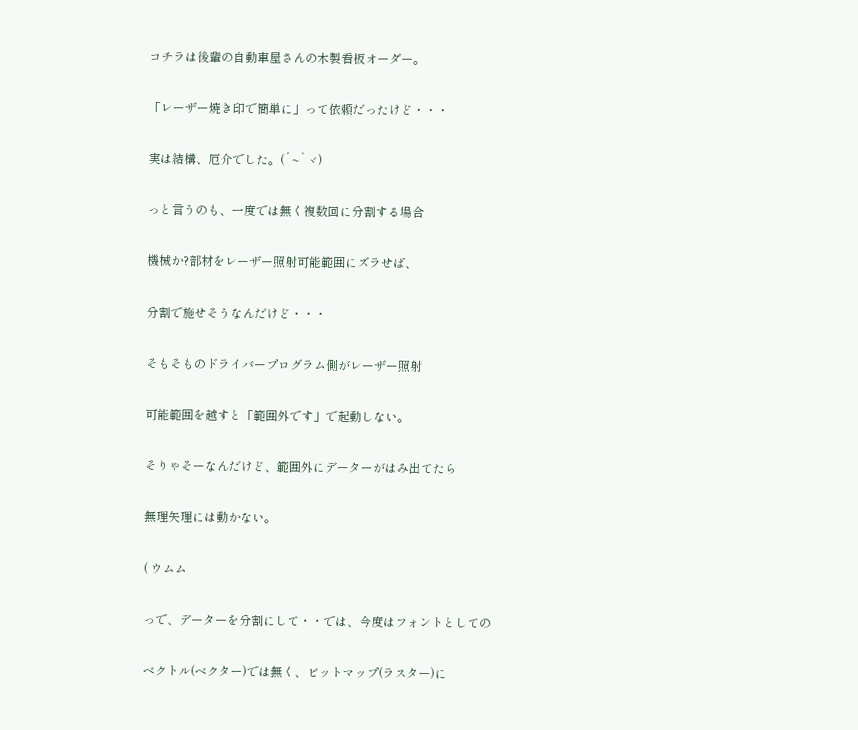コチラは後輩の自動車屋さんの木製看板オーダー。

「レーザー焼き印で簡単に」って依頼だったけど・・・

実は結構、厄介でした。(´~`ヾ)

っと言うのも、一度では無く複数回に分割する場合

機械か?部材をレーザー照射可能範囲にズラせば、

分割で施せそうなんだけど・・・

そもそものドライバープログラム側がレーザー照射

可能範囲を越すと「範囲外です」で起動しない。

そりゃそーなんだけど、範囲外にデーターがはみ出てたら

無理矢理には動かない。

( ウムム

っで、データーを分割にして・・では、今度はフォントとしての

ベクトル(ベクター)では無く、ビットマップ(ラスター)に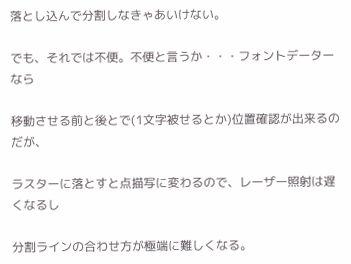落とし込んで分割しなきゃあいけない。

でも、それでは不便。不便と言うか・・・フォントデーターなら

移動させる前と後とで(1文字被せるとか)位置確認が出来るのだが、

ラスターに落とすと点描写に変わるので、レーザー照射は遅くなるし

分割ラインの合わせ方が極端に難しくなる。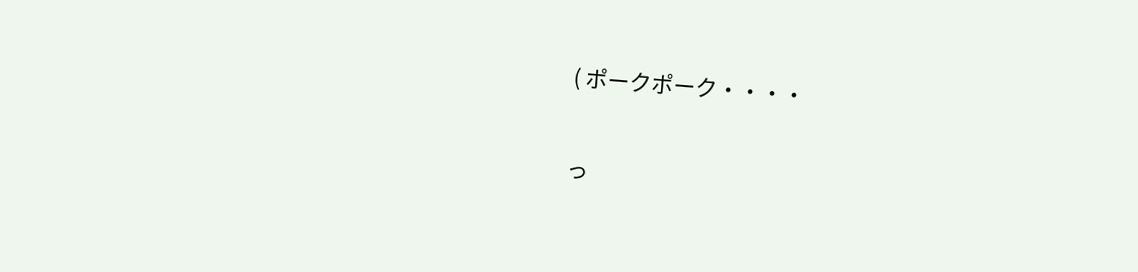( ポークポーク・・・・

っ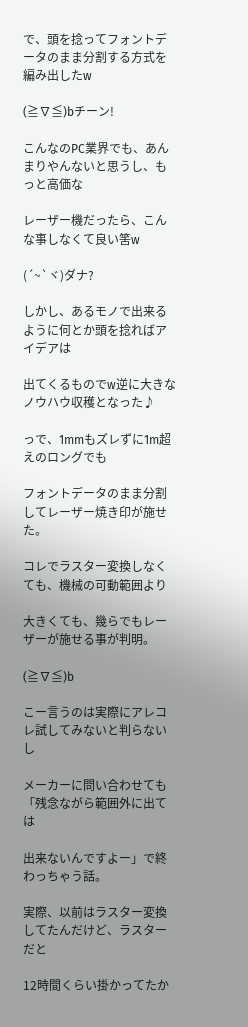で、頭を捻ってフォントデータのまま分割する方式を編み出したw

(≧∇≦)bチーン!

こんなのPC業界でも、あんまりやんないと思うし、もっと高価な

レーザー機だったら、こんな事しなくて良い筈w

(´~`ヾ)ダナ?

しかし、あるモノで出来るように何とか頭を捻ればアイデアは

出てくるものでw逆に大きなノウハウ収穫となった♪

っで、1mmもズレずに1m超えのロングでも

フォントデータのまま分割してレーザー焼き印が施せた。

コレでラスター変換しなくても、機械の可動範囲より

大きくても、幾らでもレーザーが施せる事が判明。

(≧∇≦)b

こー言うのは実際にアレコレ試してみないと判らないし

メーカーに問い合わせても「残念ながら範囲外に出ては

出来ないんですよー」で終わっちゃう話。

実際、以前はラスター変換してたんだけど、ラスターだと

12時間くらい掛かってたか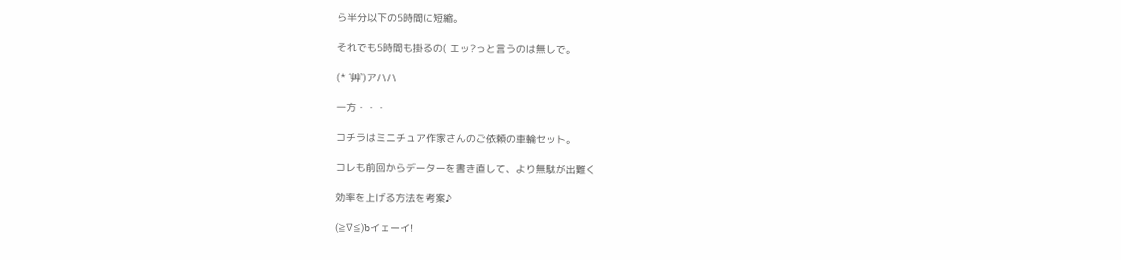ら半分以下の5時間に短縮。

それでも5時間も掛るの( エッ?っと言うのは無しで。

(* ´艸`)アハハ

一方・・・

コチラはミニチュア作家さんのご依頼の車輪セット。

コレも前回からデーターを書き直して、より無駄が出難く

効率を上げる方法を考案♪

(≧∇≦)bイェーイ!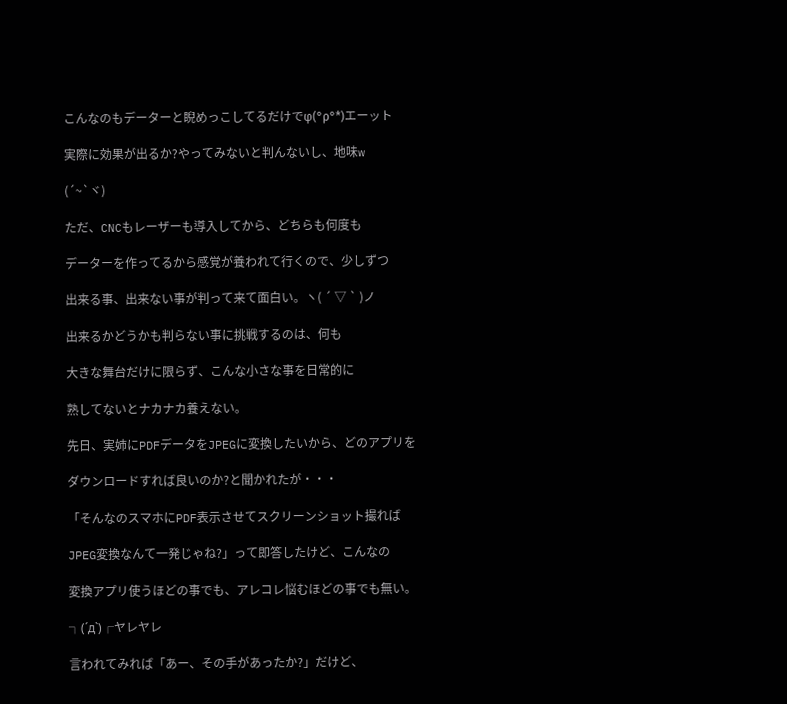こんなのもデーターと睨めっこしてるだけでφ(°ρ°*)エーット

実際に効果が出るか?やってみないと判んないし、地味w

(´~`ヾ)

ただ、CNCもレーザーも導入してから、どちらも何度も

データーを作ってるから感覚が養われて行くので、少しずつ

出来る事、出来ない事が判って来て面白い。ヽ( ´ ▽ ` )ノ

出来るかどうかも判らない事に挑戦するのは、何も

大きな舞台だけに限らず、こんな小さな事を日常的に

熟してないとナカナカ養えない。

先日、実姉にPDFデータをJPEGに変換したいから、どのアプリを

ダウンロードすれば良いのか?と聞かれたが・・・

「そんなのスマホにPDF表示させてスクリーンショット撮れば

JPEG変換なんて一発じゃね?」って即答したけど、こんなの

変換アプリ使うほどの事でも、アレコレ悩むほどの事でも無い。

┐(´д`)┌ヤレヤレ

言われてみれば「あー、その手があったか?」だけど、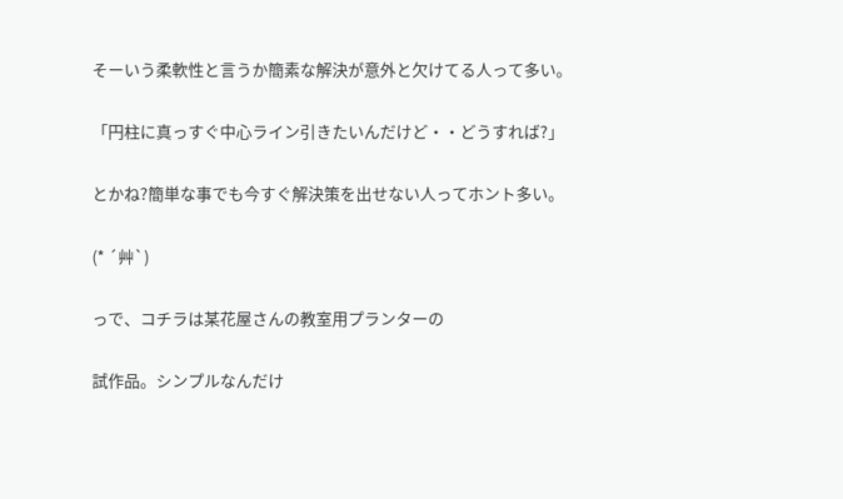そーいう柔軟性と言うか簡素な解決が意外と欠けてる人って多い。

「円柱に真っすぐ中心ライン引きたいんだけど・・どうすれば?」

とかね?簡単な事でも今すぐ解決策を出せない人ってホント多い。

(* ´艸`)

っで、コチラは某花屋さんの教室用プランターの

試作品。シンプルなんだけ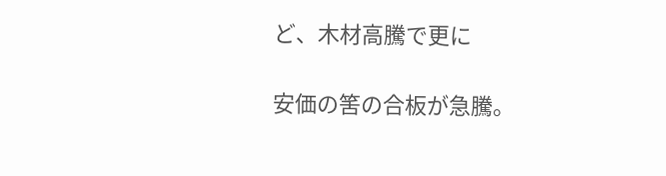ど、木材高騰で更に

安価の筈の合板が急騰。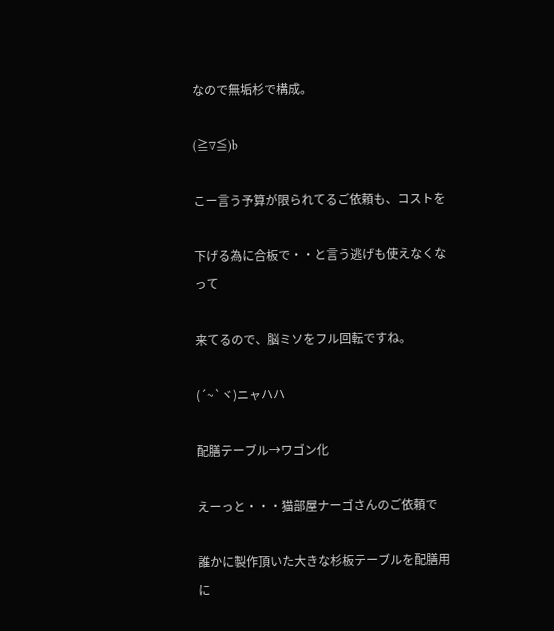なので無垢杉で構成。

(≧∇≦)b

こー言う予算が限られてるご依頼も、コストを

下げる為に合板で・・と言う逃げも使えなくなって

来てるので、脳ミソをフル回転ですね。

(´~`ヾ)ニャハハ

配膳テーブル→ワゴン化

えーっと・・・猫部屋ナーゴさんのご依頼で

誰かに製作頂いた大きな杉板テーブルを配膳用に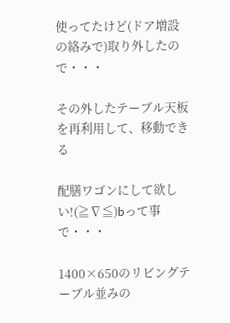使ってたけど(ドア増設の絡みで)取り外したので・・・

その外したテーブル天板を再利用して、移動できる

配膳ワゴンにして欲しい!(≧∇≦)bって事で・・・

1400×650のリビングテーブル並みの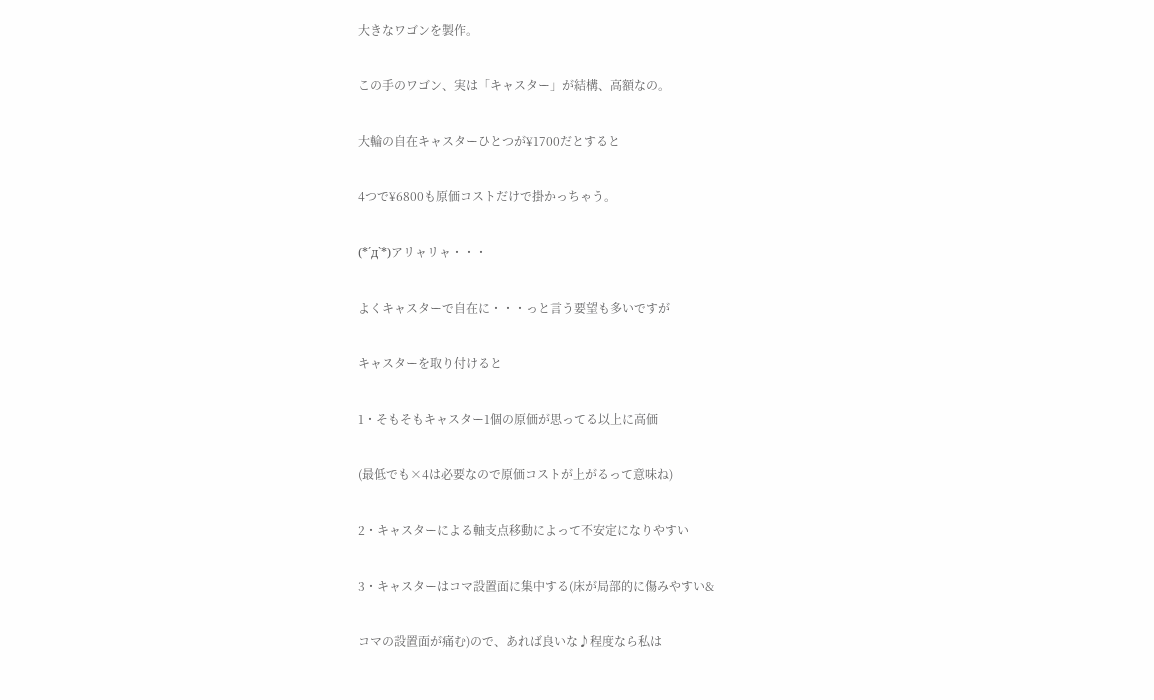大きなワゴンを製作。

この手のワゴン、実は「キャスター」が結構、高額なの。

大輪の自在キャスターひとつが¥1700だとすると

4つで¥6800も原価コストだけで掛かっちゃう。

(*´д`*)アリャリャ・・・

よくキャスターで自在に・・・っと言う要望も多いですが

キャスターを取り付けると

1・そもそもキャスター1個の原価が思ってる以上に高価

(最低でも×4は必要なので原価コストが上がるって意味ね)

2・キャスターによる軸支点移動によって不安定になりやすい

3・キャスターはコマ設置面に集中する(床が局部的に傷みやすい&

コマの設置面が痛む)ので、あれば良いな♪程度なら私は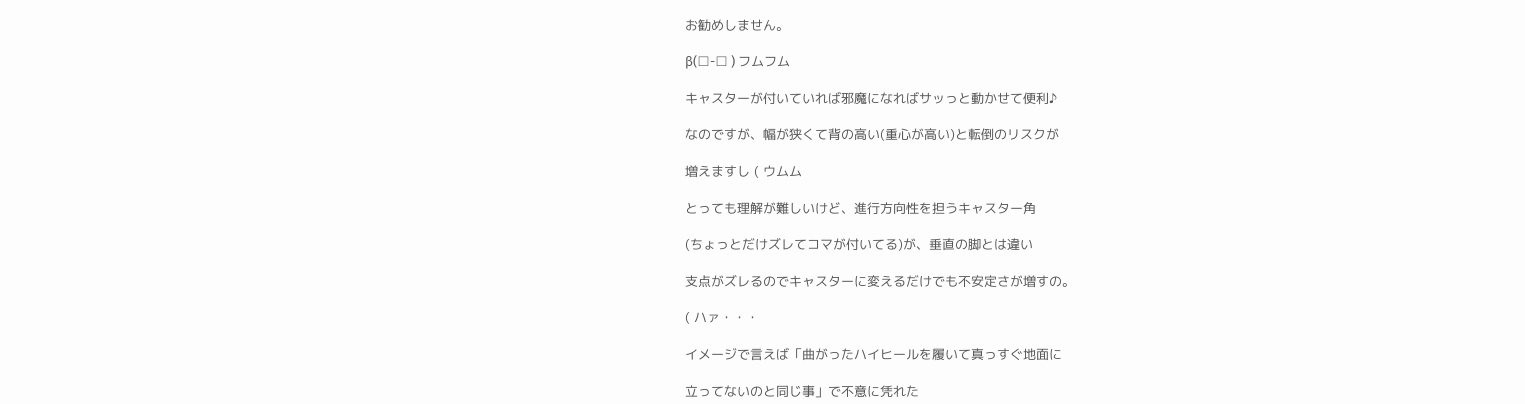お勧めしません。

β(□-□ ) フムフム

キャスターが付いていれば邪魔になればサッっと動かせて便利♪

なのですが、幅が狭くて背の高い(重心が高い)と転倒のリスクが

増えますし ( ウムム

とっても理解が難しいけど、進行方向性を担うキャスター角

(ちょっとだけズレてコマが付いてる)が、垂直の脚とは違い

支点がズレるのでキャスターに変えるだけでも不安定さが増すの。

( ハァ・・・

イメージで言えば「曲がったハイヒールを履いて真っすぐ地面に

立ってないのと同じ事」で不意に凭れた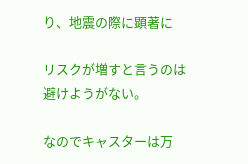り、地震の際に顕著に

リスクが増すと言うのは避けようがない。

なのでキャスターは万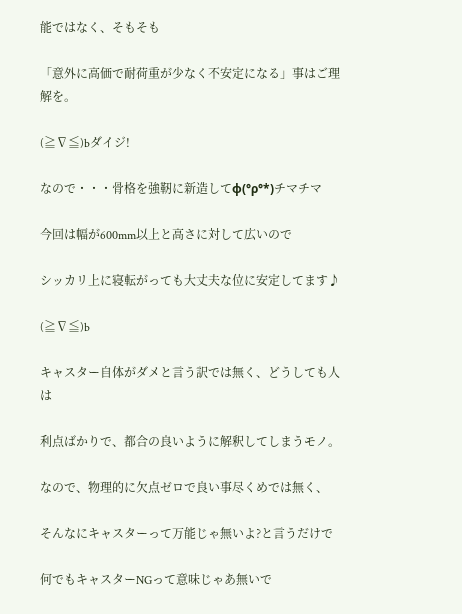能ではなく、そもそも

「意外に高価で耐荷重が少なく不安定になる」事はご理解を。

(≧∇≦)bダイジ!

なので・・・骨格を強靭に新造してφ(°ρ°*)チマチマ

今回は幅が600mm以上と高さに対して広いので

シッカリ上に寝転がっても大丈夫な位に安定してます♪

(≧∇≦)b

キャスター自体がダメと言う訳では無く、どうしても人は

利点ばかりで、都合の良いように解釈してしまうモノ。

なので、物理的に欠点ゼロで良い事尽くめでは無く、

そんなにキャスターって万能じゃ無いよ?と言うだけで

何でもキャスターNGって意味じゃあ無いで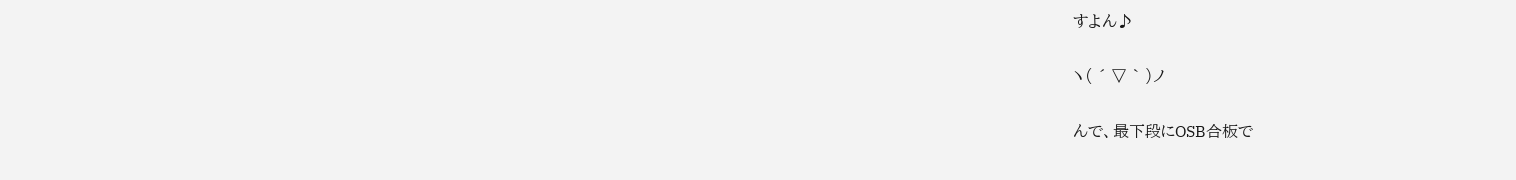すよん♪

ヽ( ´ ▽ ` )ノ

んで、最下段にOSB合板で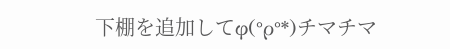下棚を追加してφ(°ρ°*)チマチマ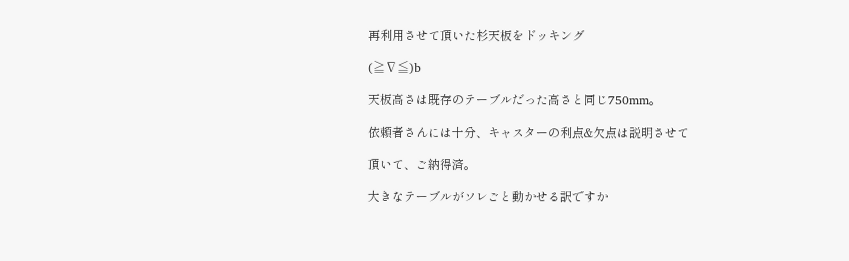再利用させて頂いた杉天板をドッキング

(≧∇≦)b

天板高さは既存のテーブルだった高さと同じ750mm。

依頼者さんには十分、キャスターの利点&欠点は説明させて

頂いて、ご納得済。

大きなテーブルがソレごと動かせる訳ですか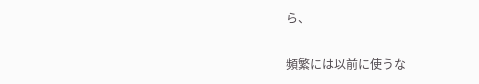ら、

頻繁には以前に使うな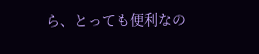ら、とっても便利なの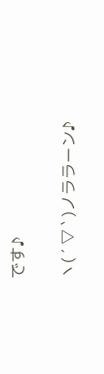です♪

ヽ( ´ ▽ ` )ノララーン♪